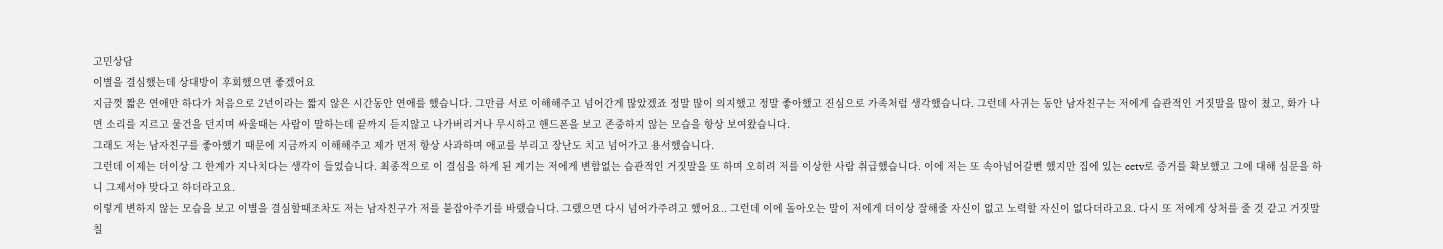고민상담
이별을 결심했는데 상대방이 후회했으면 좋겠어요
지금껏 짧은 연애만 하다가 처음으로 2년이라는 짧지 않은 시간동안 연애를 했습니다. 그만큼 서로 이해해주고 넘어간게 많았겠죠 정말 많이 의지했고 정말 좋아했고 진심으로 가족처럼 생각했습니다. 그런데 사귀는 동안 남자친구는 저에게 습관적인 거짓말을 많이 쳤고, 화가 나면 소리를 지르고 물건을 던지며 싸울때는 사람이 말하는데 끝까지 듣지않고 나가버리거나 무시하고 핸드폰을 보고 존중하지 않는 모습을 항상 보여왔습니다.
그래도 저는 남자친구를 좋아했기 때문에 지금까지 이해해주고 제가 먼저 항상 사과하며 애교를 부리고 장난도 치고 넘어가고 용서했습니다.
그런데 이제는 더이상 그 한계가 지나치다는 생각이 들었습니다. 최종적으로 이 결심을 하게 된 계기는 저에게 변함없는 습관적인 거짓말을 또 하며 오히려 저를 이상한 사람 취급했습니다. 이에 저는 또 속아넘어갈뻔 했지만 집에 있는 cctv로 증거를 확보했고 그에 대해 심문을 하니 그제서야 맞다고 하더라고요.
이렇게 변하지 않는 모습을 보고 이별을 결심할때조차도 저는 남자친구가 저를 붙잡아주기를 바랬습니다. 그랬으면 다시 넘어가주려고 했어요.. 그런데 이에 돌아오는 말이 저에게 더이상 잘해줄 자신이 없고 노력할 자신이 없다더라고요. 다시 또 저에게 상처를 줄 것 같고 거짓말 칠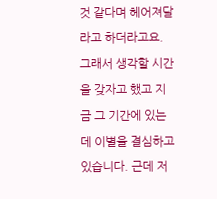것 같다며 헤어져달라고 하더라고요.
그래서 생각할 시간을 갖자고 했고 지금 그 기간에 있는데 이별을 결심하고 있습니다. 근데 저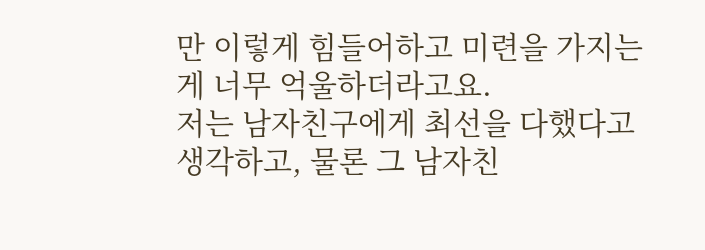만 이렇게 힘들어하고 미련을 가지는게 너무 억울하더라고요.
저는 남자친구에게 최선을 다했다고 생각하고, 물론 그 남자친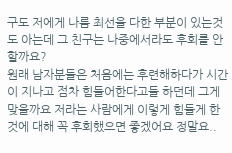구도 저에게 나름 최선을 다한 부분이 있는것도 아는데 그 친구는 나중에서라도 후회를 안할까요?
원래 남자분들은 처음에는 후련해하다가 시간이 지나고 점차 힘들어한다고들 하던데 그게 맞을까요 저라는 사람에게 이렇게 힘들게 한것에 대해 꼭 후회했으면 좋겠어요 정말요..